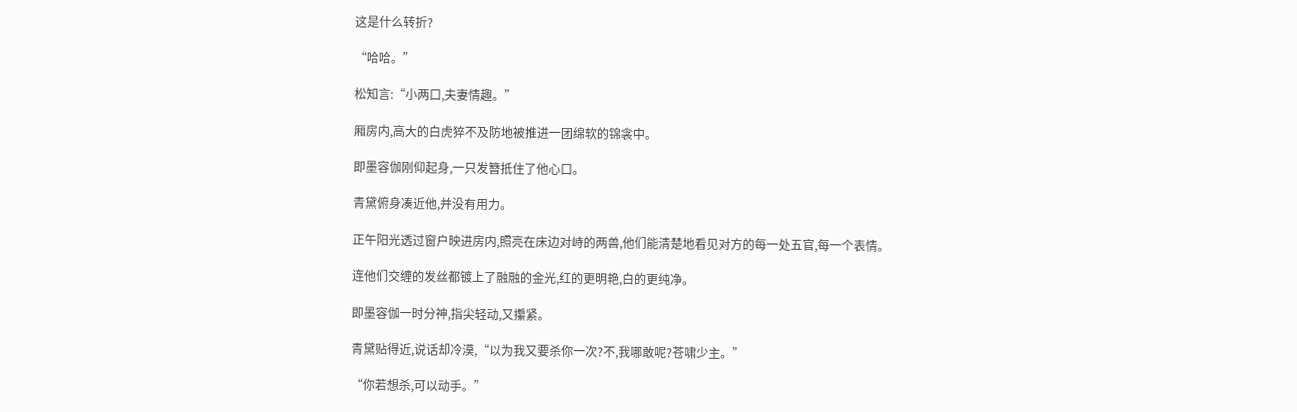这是什么转折?

“哈哈。”

松知言:“小两口,夫妻情趣。”

厢房内,高大的白虎猝不及防地被推进一团绵软的锦衾中。

即墨容伽刚仰起身,一只发簪抵住了他心口。

青黛俯身凑近他,并没有用力。

正午阳光透过窗户映进房内,照亮在床边对峙的两兽,他们能清楚地看见对方的每一处五官,每一个表情。

连他们交缠的发丝都镀上了融融的金光,红的更明艳,白的更纯净。

即墨容伽一时分神,指尖轻动,又攥紧。

青黛贴得近,说话却冷漠,“以为我又要杀你一次?不,我哪敢呢?苍啸少主。”

“你若想杀,可以动手。”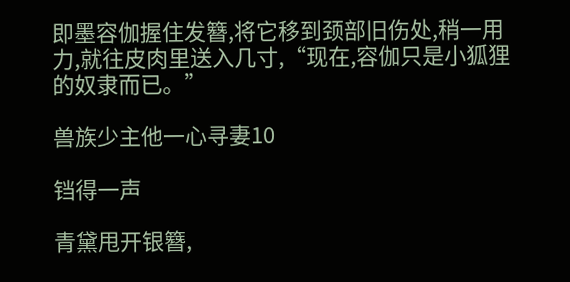即墨容伽握住发簪,将它移到颈部旧伤处,稍一用力,就往皮肉里送入几寸,“现在,容伽只是小狐狸的奴隶而已。”

兽族少主他一心寻妻10

铛得一声

青黛甩开银簪,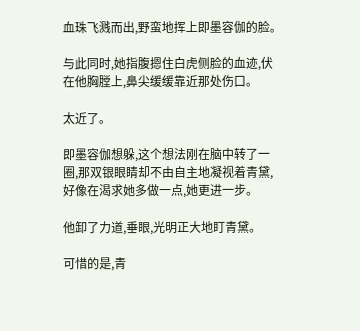血珠飞溅而出,野蛮地挥上即墨容伽的脸。

与此同时,她指腹摁住白虎侧脸的血迹,伏在他胸膛上,鼻尖缓缓靠近那处伤口。

太近了。

即墨容伽想躲,这个想法刚在脑中转了一圈,那双银眼睛却不由自主地凝视着青黛,好像在渴求她多做一点,她更进一步。

他卸了力道,垂眼,光明正大地盯青黛。

可惜的是,青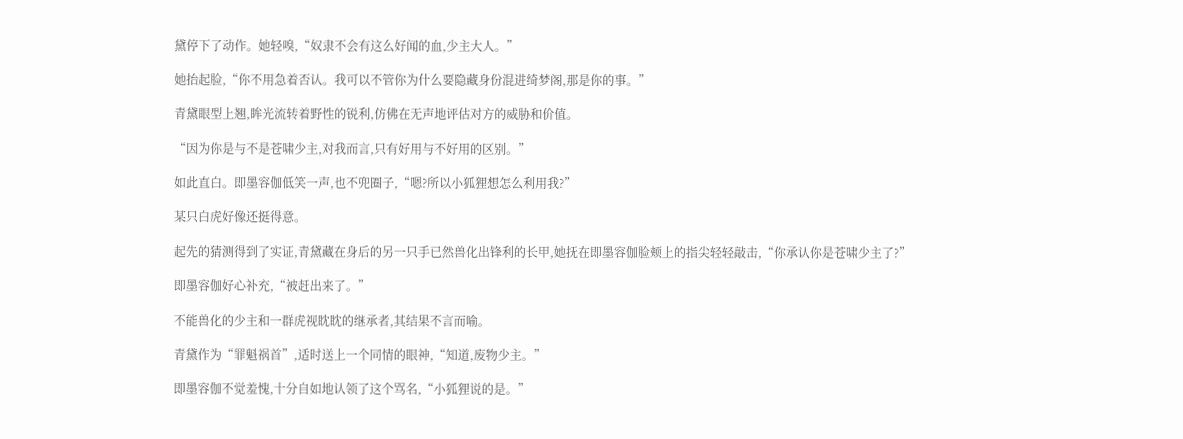黛停下了动作。她轻嗅,“奴隶不会有这么好闻的血,少主大人。”

她抬起脸,“你不用急着否认。我可以不管你为什么要隐藏身份混进绮梦阁,那是你的事。”

青黛眼型上翘,眸光流转着野性的锐利,仿佛在无声地评估对方的威胁和价值。

“因为你是与不是苍啸少主,对我而言,只有好用与不好用的区别。”

如此直白。即墨容伽低笑一声,也不兜圈子,“嗯?所以小狐狸想怎么利用我?”

某只白虎好像还挺得意。

起先的猜测得到了实证,青黛藏在身后的另一只手已然兽化出锋利的长甲,她抚在即墨容伽脸颊上的指尖轻轻敲击,“你承认你是苍啸少主了?”

即墨容伽好心补充,“被赶出来了。”

不能兽化的少主和一群虎视眈眈的继承者,其结果不言而喻。

青黛作为“罪魁祸首”,适时送上一个同情的眼神,“知道,废物少主。”

即墨容伽不觉羞愧,十分自如地认领了这个骂名,“小狐狸说的是。”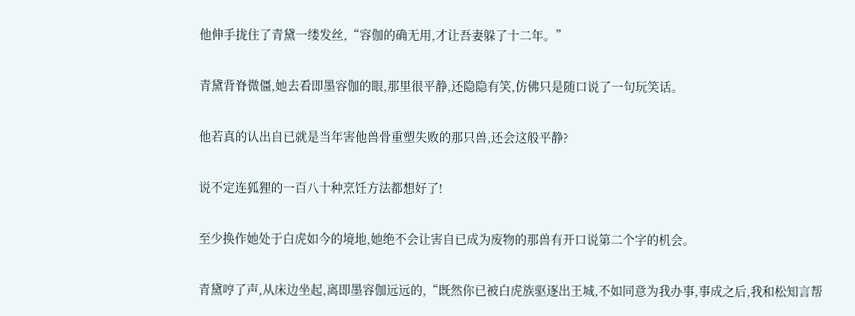他伸手拢住了青黛一缕发丝,“容伽的确无用,才让吾妻躲了十二年。”

青黛背脊微僵,她去看即墨容伽的眼,那里很平静,还隐隐有笑,仿佛只是随口说了一句玩笑话。

他若真的认出自已就是当年害他兽骨重塑失败的那只兽,还会这般平静?

说不定连狐狸的一百八十种烹饪方法都想好了!

至少换作她处于白虎如今的境地,她绝不会让害自已成为废物的那兽有开口说第二个字的机会。

青黛哼了声,从床边坐起,离即墨容伽远远的,“既然你已被白虎族驱逐出王城,不如同意为我办事,事成之后,我和松知言帮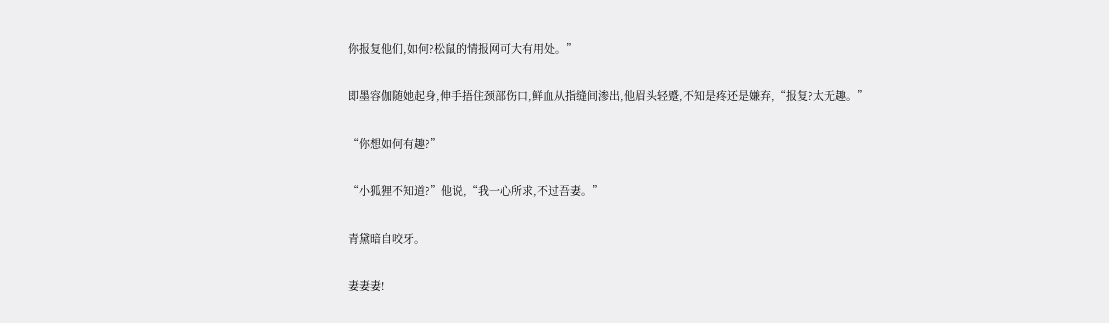你报复他们,如何?松鼠的情报网可大有用处。”

即墨容伽随她起身,伸手捂住颈部伤口,鲜血从指缝间渗出,他眉头轻蹙,不知是疼还是嫌弃,“报复?太无趣。”

“你想如何有趣?”

“小狐狸不知道?”他说,“我一心所求,不过吾妻。”

青黛暗自咬牙。

妻妻妻!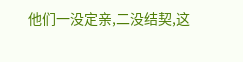他们一没定亲,二没结契,这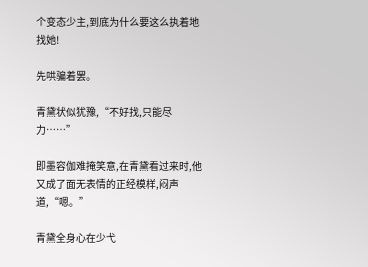个变态少主,到底为什么要这么执着地找她!

先哄骗着罢。

青黛状似犹豫,“不好找,只能尽力……”

即墨容伽难掩笑意,在青黛看过来时,他又成了面无表情的正经模样,闷声道,“嗯。”

青黛全身心在少弋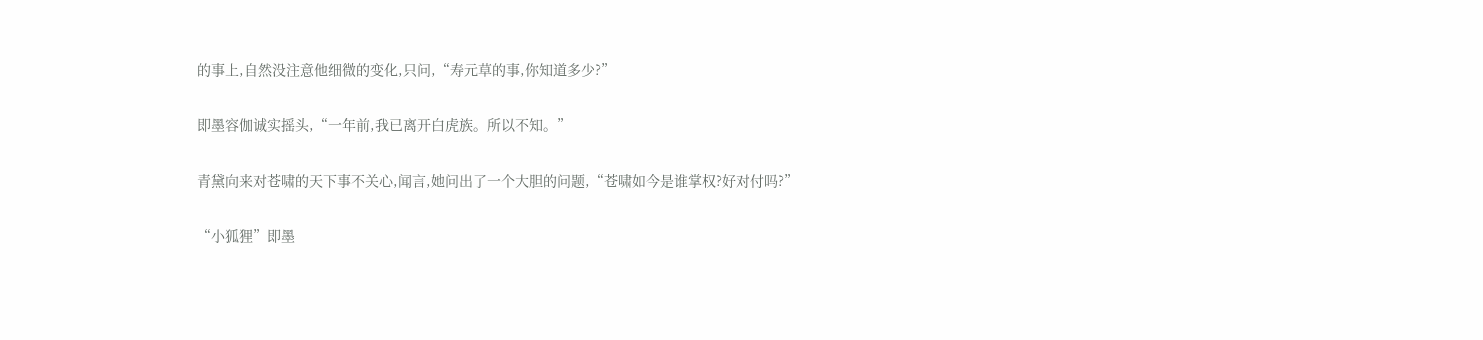的事上,自然没注意他细微的变化,只问,“寿元草的事,你知道多少?”

即墨容伽诚实摇头,“一年前,我已离开白虎族。所以不知。”

青黛向来对苍啸的天下事不关心,闻言,她问出了一个大胆的问题,“苍啸如今是谁掌权?好对付吗?”

“小狐狸”即墨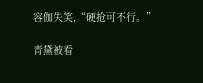容伽失笑,“硬抢可不行。”

青黛被看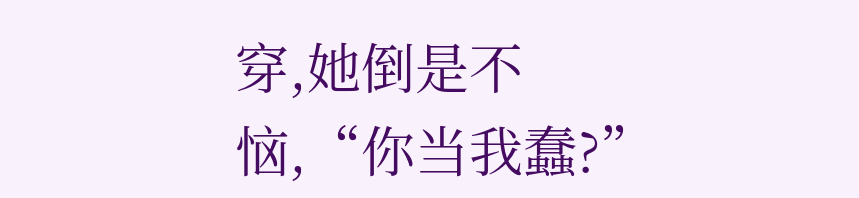穿,她倒是不恼,“你当我蠢?”